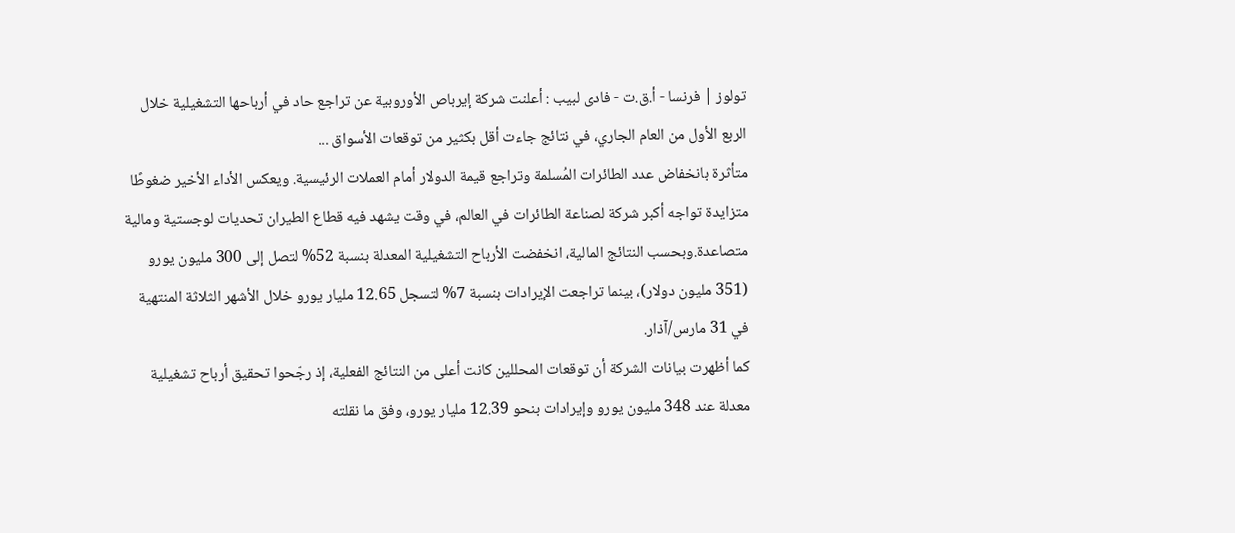تولوز | فرنسا - أ.ق.ت - فادى لبيب : أعلنت شركة إيرباص الأوروبية عن تراجع حاد في أرباحها التشغيلية خلال الربع الأول من العام الجاري، في نتائج جاءت أقل بكثير من توقعات الأسواق ...
متأثرة بانخفاض عدد الطائرات المُسلمة وتراجع قيمة الدولار أمام العملات الرئيسية. ويعكس الأداء الأخير ضغوطًا متزايدة تواجه أكبر شركة لصناعة الطائرات في العالم، في وقت يشهد فيه قطاع الطيران تحديات لوجستية ومالية متصاعدة.وبحسب النتائج المالية، انخفضت الأرباح التشغيلية المعدلة بنسبة 52% لتصل إلى 300 مليون يورو (351 مليون دولار)، بينما تراجعت الإيرادات بنسبة 7% لتسجل 12.65 مليار يورو خلال الأشهر الثلاثة المنتهية في 31 مارس/آذار.
كما أظهرت بيانات الشركة أن توقعات المحللين كانت أعلى من النتائج الفعلية، إذ رجّحوا تحقيق أرباح تشغيلية معدلة عند 348 مليون يورو وإيرادات بنحو 12.39 مليار يورو، وفق ما نقلته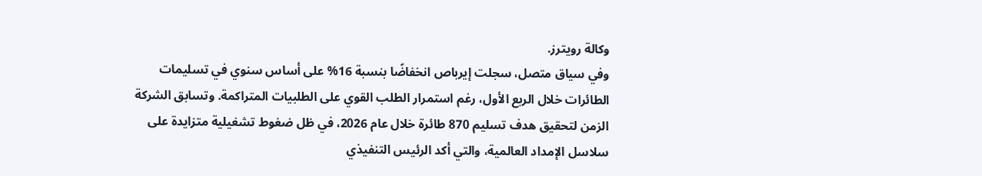وكالة رويترز.
وفي سياق متصل، سجلت إيرباص انخفاضًا بنسبة 16% على أساس سنوي في تسليمات الطائرات خلال الربع الأول، رغم استمرار الطلب القوي على الطلبيات المتراكمة. وتسابق الشركة الزمن لتحقيق هدف تسليم 870 طائرة خلال عام 2026، في ظل ضغوط تشغيلية متزايدة على سلاسل الإمداد العالمية، والتي أكد الرئيس التنفيذي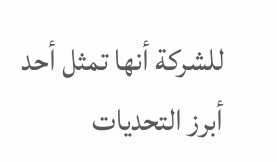للشركة أنها تمثل أحد أبرز التحديات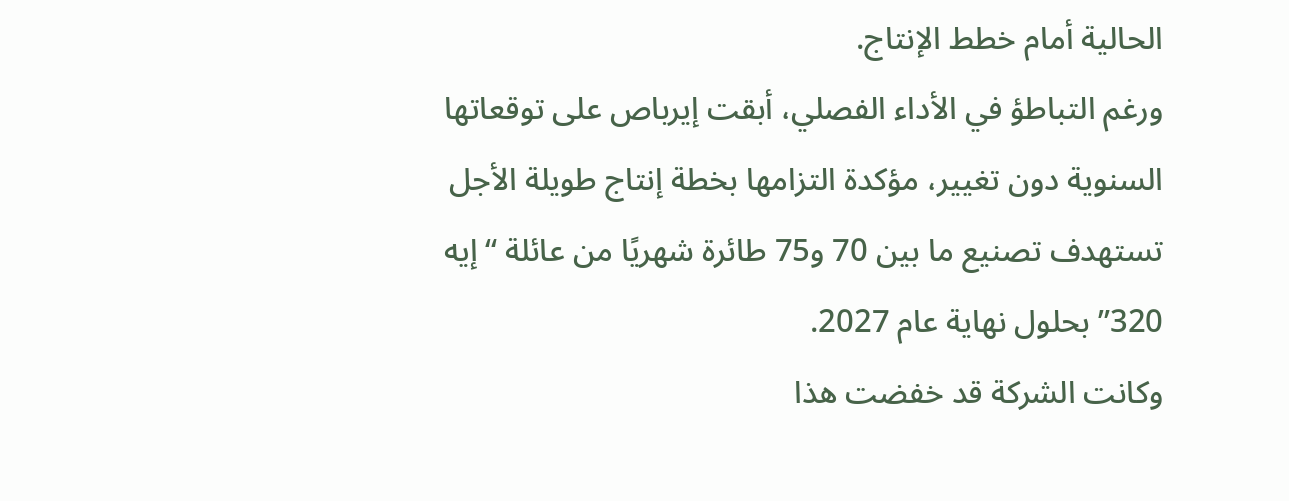الحالية أمام خطط الإنتاج.
ورغم التباطؤ في الأداء الفصلي، أبقت إيرباص على توقعاتها السنوية دون تغيير، مؤكدة التزامها بخطة إنتاج طويلة الأجل تستهدف تصنيع ما بين 70 و75 طائرة شهريًا من عائلة “إيه 320” بحلول نهاية عام 2027.
وكانت الشركة قد خفضت هذا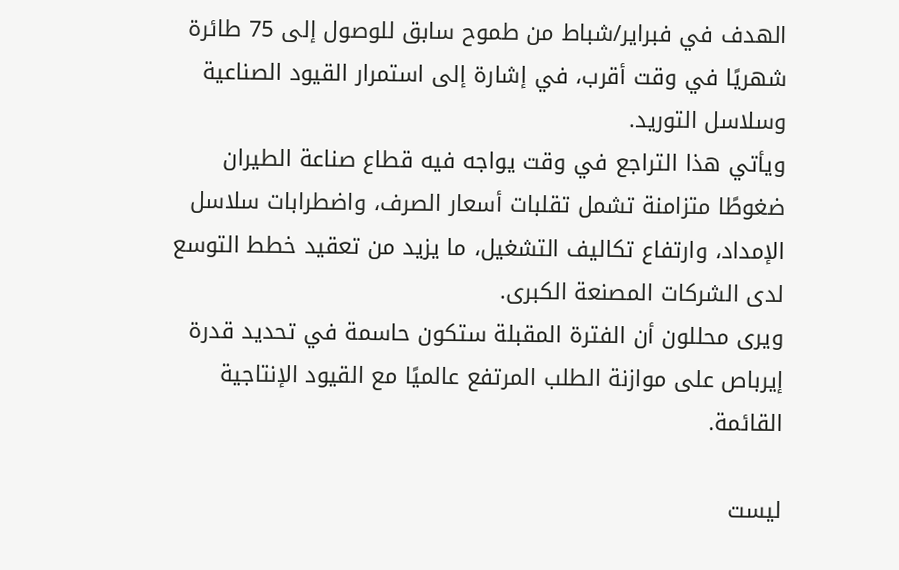الهدف في فبراير/شباط من طموح سابق للوصول إلى 75 طائرة شهريًا في وقت أقرب، في إشارة إلى استمرار القيود الصناعية وسلاسل التوريد.
ويأتي هذا التراجع في وقت يواجه فيه قطاع صناعة الطيران ضغوطًا متزامنة تشمل تقلبات أسعار الصرف، واضطرابات سلاسل الإمداد، وارتفاع تكاليف التشغيل، ما يزيد من تعقيد خطط التوسع لدى الشركات المصنعة الكبرى.
ويرى محللون أن الفترة المقبلة ستكون حاسمة في تحديد قدرة إيرباص على موازنة الطلب المرتفع عالميًا مع القيود الإنتاجية القائمة.

ليست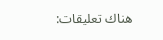هناك تعليقات: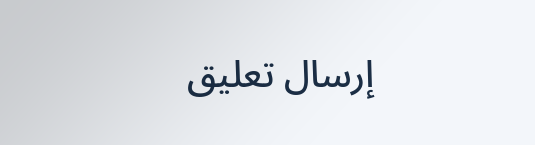إرسال تعليق